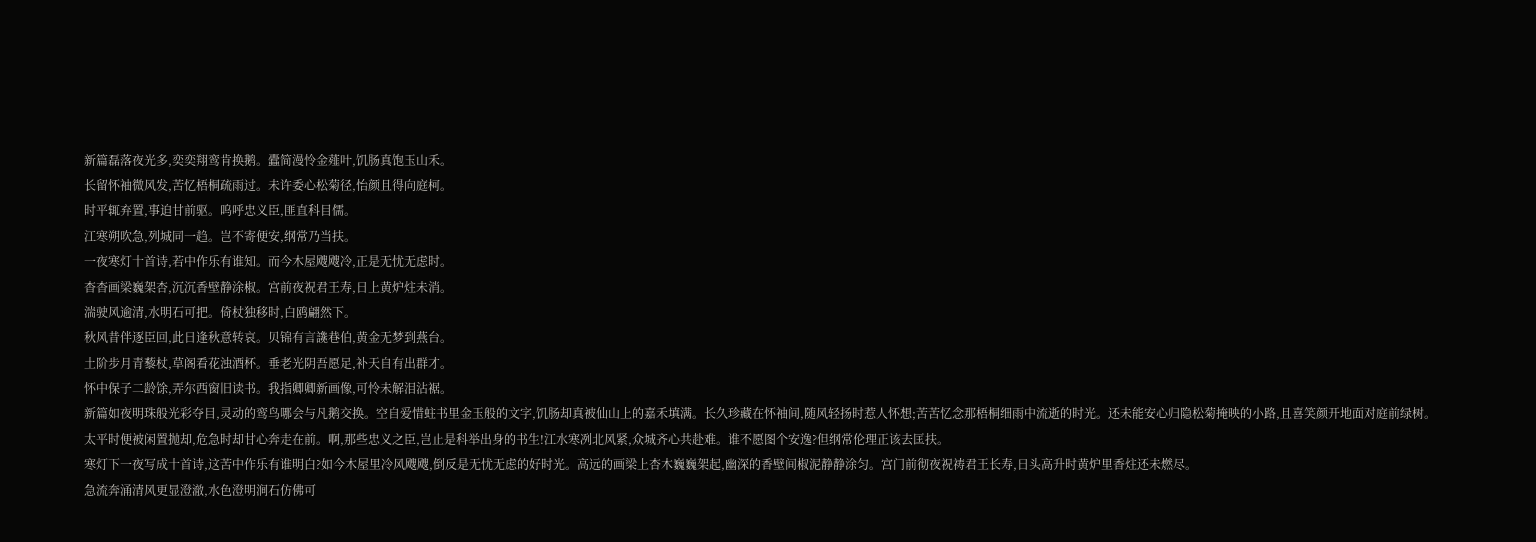新篇磊落夜光多,奕奕翔鸾肯换鹅。蠹简漫怜金薤叶,饥肠真饱玉山禾。
长留怀袖微风发,苦忆梧桐疏雨过。未许委心松菊径,怡颜且得向庭柯。
时平辄弃置,事迫甘前驱。呜呼忠义臣,匪直科目儒。
江寒朔吹急,列城同一趋。岂不寄便安,纲常乃当扶。
一夜寒灯十首诗,若中作乐有谁知。而今木屋飕飕冷,正是无忧无虑时。
杳杳画梁巍架杏,沉沉香壁静涂椒。宫前夜祝君王寿,日上黄炉炷未消。
湍驶风逾清,水明石可把。倚杖独移时,白鸥翩然下。
秋风昔伴逐臣回,此日逢秋意转哀。贝锦有言䜛巷伯,黄金无梦到燕台。
土阶步月青藜杖,草阁看花浊酒杯。垂老光阴吾愿足,补天自有出群才。
怀中保子二龄馀,弄尔西窗旧读书。我指卿卿新画像,可怜未解泪沾裾。
新篇如夜明珠般光彩夺目,灵动的鸾鸟哪会与凡鹅交换。空自爱惜蛀书里金玉般的文字,饥肠却真被仙山上的嘉禾填满。长久珍藏在怀袖间,随风轻扬时惹人怀想;苦苦忆念那梧桐细雨中流逝的时光。还未能安心归隐松菊掩映的小路,且喜笑颜开地面对庭前绿树。
太平时便被闲置抛却,危急时却甘心奔走在前。啊,那些忠义之臣,岂止是科举出身的书生!江水寒冽北风紧,众城齐心共赴难。谁不愿图个安逸?但纲常伦理正该去匡扶。
寒灯下一夜写成十首诗,这苦中作乐有谁明白?如今木屋里冷风飕飕,倒反是无忧无虑的好时光。高远的画梁上杏木巍巍架起,幽深的香壁间椒泥静静涂匀。宫门前彻夜祝祷君王长寿,日头高升时黄炉里香炷还未燃尽。
急流奔涌清风更显澄澈,水色澄明涧石仿佛可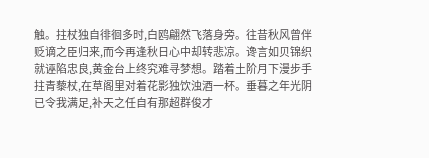触。拄杖独自徘徊多时,白鸥翩然飞落身旁。往昔秋风曾伴贬谪之臣归来,而今再逢秋日心中却转悲凉。谗言如贝锦织就诬陷忠良,黄金台上终究难寻梦想。踏着土阶月下漫步手拄青藜杖,在草阁里对着花影独饮浊酒一杯。垂暮之年光阴已令我满足,补天之任自有那超群俊才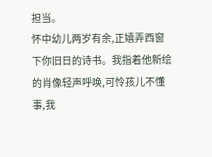担当。
怀中幼儿两岁有余,正嬉弄西窗下你旧日的诗书。我指着他新绘的肖像轻声呼唤,可怜孩儿不懂事,我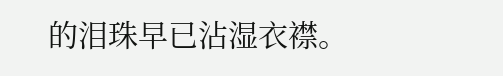的泪珠早已沾湿衣襟。